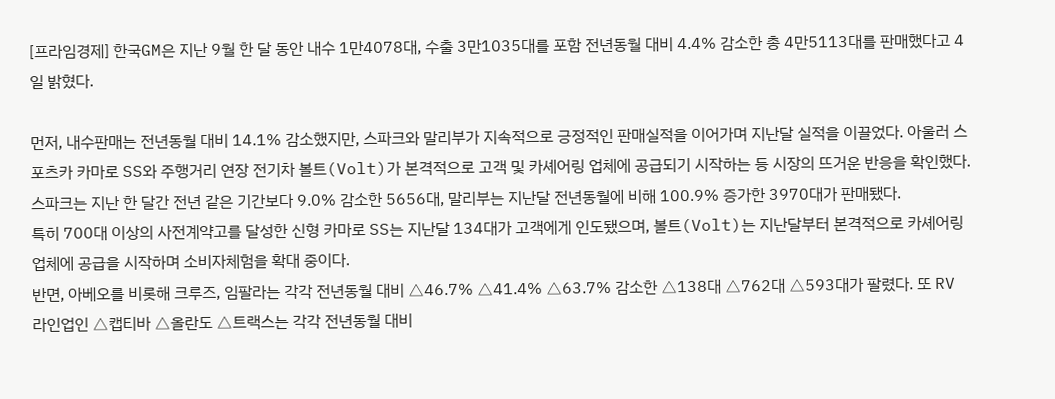[프라임경제] 한국GM은 지난 9월 한 달 동안 내수 1만4078대, 수출 3만1035대를 포함 전년동월 대비 4.4% 감소한 총 4만5113대를 판매했다고 4일 밝혔다.

먼저, 내수판매는 전년동월 대비 14.1% 감소했지만, 스파크와 말리부가 지속적으로 긍정적인 판매실적을 이어가며 지난달 실적을 이끌었다. 아울러 스포츠카 카마로 SS와 주행거리 연장 전기차 볼트(Volt)가 본격적으로 고객 및 카셰어링 업체에 공급되기 시작하는 등 시장의 뜨거운 반응을 확인했다.
스파크는 지난 한 달간 전년 같은 기간보다 9.0% 감소한 5656대, 말리부는 지난달 전년동월에 비해 100.9% 증가한 3970대가 판매됐다.
특히 700대 이상의 사전계약고를 달성한 신형 카마로 SS는 지난달 134대가 고객에게 인도됐으며, 볼트(Volt)는 지난달부터 본격적으로 카셰어링업체에 공급을 시작하며 소비자체험을 확대 중이다.
반면, 아베오를 비롯해 크루즈, 임팔라는 각각 전년동월 대비 △46.7% △41.4% △63.7% 감소한 △138대 △762대 △593대가 팔렸다. 또 RV 라인업인 △캡티바 △올란도 △트랙스는 각각 전년동월 대비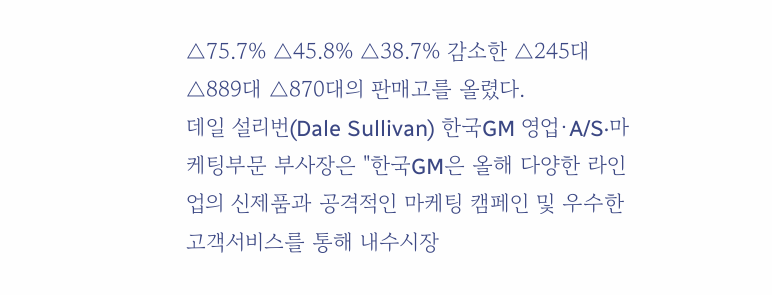△75.7% △45.8% △38.7% 감소한 △245대 △889대 △870대의 판매고를 올렸다.
데일 설리번(Dale Sullivan) 한국GM 영업·A/S·마케팅부문 부사장은 "한국GM은 올해 다양한 라인업의 신제품과 공격적인 마케팅 캠페인 및 우수한 고객서비스를 통해 내수시장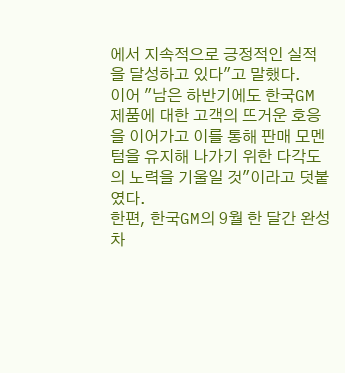에서 지속적으로 긍정적인 실적을 달성하고 있다"고 말했다.
이어 "남은 하반기에도 한국GM 제품에 대한 고객의 뜨거운 호응을 이어가고 이를 통해 판매 모멘텀을 유지해 나가기 위한 다각도의 노력을 기울일 것"이라고 덧붙였다.
한편, 한국GM의 9월 한 달간 완성차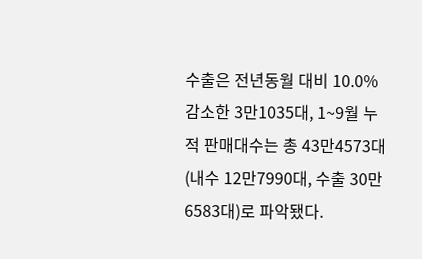수출은 전년동월 대비 10.0% 감소한 3만1035대, 1~9월 누적 판매대수는 총 43만4573대(내수 12만7990대, 수출 30만6583대)로 파악됐다.